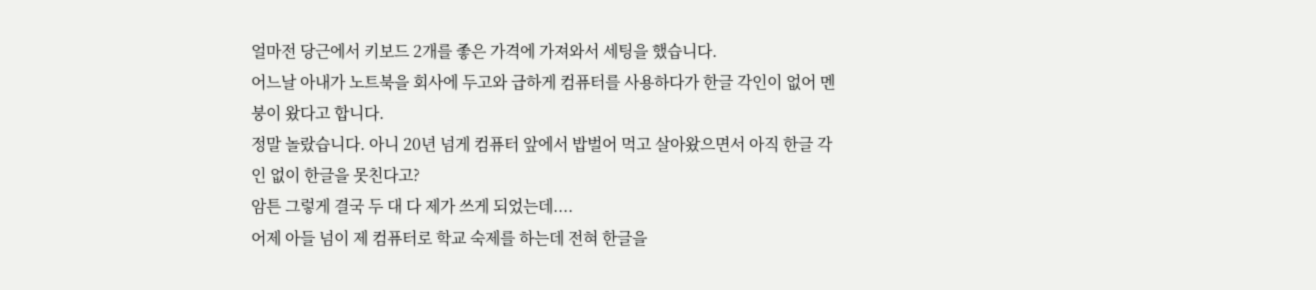얼마전 당근에서 키보드 2개를 좋은 가격에 가져와서 세팅을 했습니다.
어느날 아내가 노트북을 회사에 두고와 급하게 컴퓨터를 사용하다가 한글 각인이 없어 멘붕이 왔다고 합니다.
정말 놀랐습니다. 아니 20년 넘게 컴퓨터 앞에서 밥벌어 먹고 살아왔으면서 아직 한글 각인 없이 한글을 못친다고?
암튼 그렇게 결국 두 대 다 제가 쓰게 되었는데....
어제 아들 넘이 제 컴퓨터로 학교 숙제를 하는데 전혀 한글을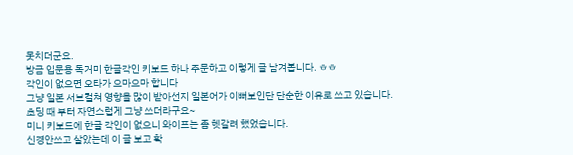못치더군요.
방금 입문용 독거미 한글각인 키보드 하나 주문하고 이렇게 글 남겨봅니다. ㅎㅎ
각인이 없으면 오타가 으마으마 합니다
그냥 일본 서브컬쳐 영향을 많이 받아선지 일본어가 이뻐보인단 단순한 이유로 쓰고 있습니다.
초딩 때 부터 자연스럽게 그냥 쓰더라구요~
미니 키보드에 한글 각인이 없으니 와이프는 좀 헷갈려 했었습니다.
신경안쓰고 살았는데 이 글 보고 확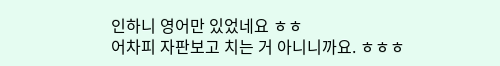인하니 영어만 있었네요 ㅎㅎ
어차피 자판보고 치는 거 아니니까요. ㅎㅎㅎ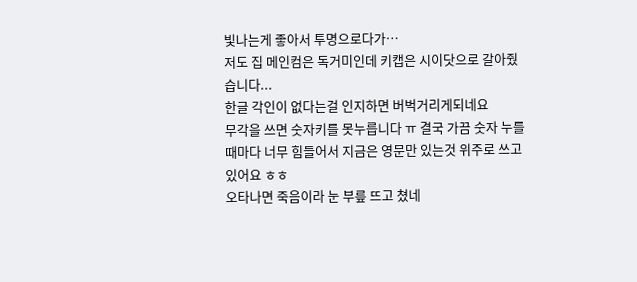빛나는게 좋아서 투명으로다가…
저도 집 메인컴은 독거미인데 키캡은 시이닷으로 갈아줬습니다...
한글 각인이 없다는걸 인지하면 버벅거리게되네요
무각을 쓰면 숫자키를 못누릅니다 ㅠ 결국 가끔 숫자 누를때마다 너무 힘들어서 지금은 영문만 있는것 위주로 쓰고 있어요 ㅎㅎ
오타나면 죽음이라 눈 부릎 뜨고 쳤네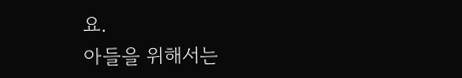요.
아들을 위해서는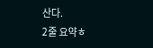산다.
2줄 요약ㅎ